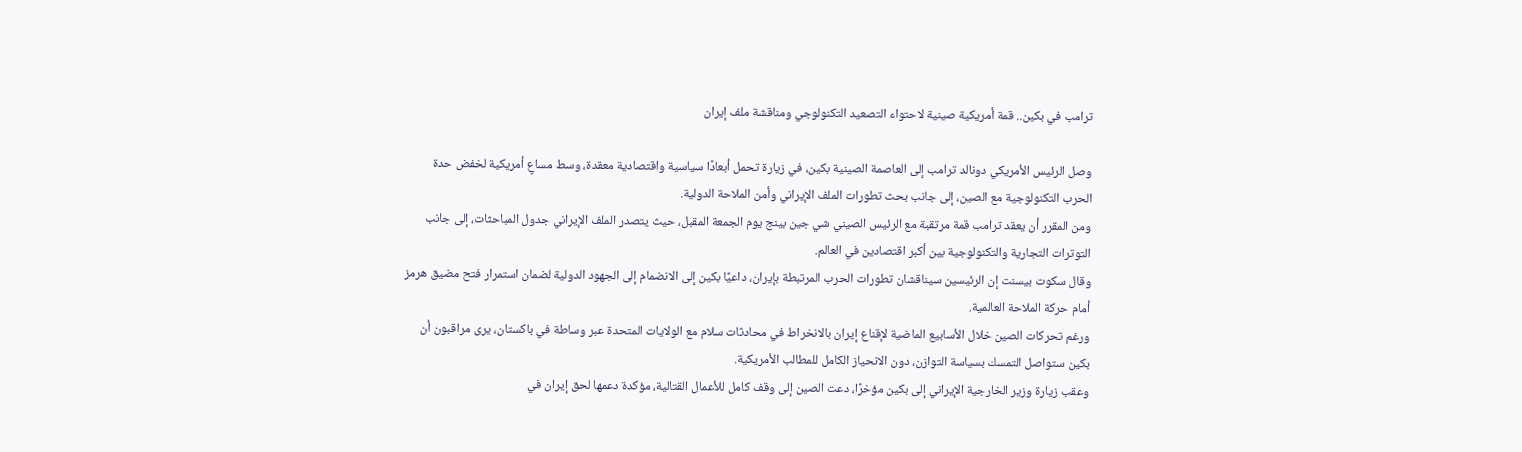ترامب في بكين.. قمة أمريكية صينية لاحتواء التصعيد التكنولوجي ومناقشة ملف إيران

وصل الرئيس الأمريكي دونالد ترامب إلى العاصمة الصينية بكين، في زيارة تحمل أبعادًا سياسية واقتصادية معقدة، وسط مساعٍ أمريكية لخفض حدة الحرب التكنولوجية مع الصين، إلى جانب بحث تطورات الملف الإيراني وأمن الملاحة الدولية.
ومن المقرر أن يعقد ترامب قمة مرتقبة مع الرئيس الصيني شي جين بينج يوم الجمعة المقبل، حيث يتصدر الملف الإيراني جدول المباحثات، إلى جانب التوترات التجارية والتكنولوجية بين أكبر اقتصادين في العالم.
وقال سكوت بيسنت إن الرئيسين سيناقشان تطورات الحرب المرتبطة بإيران، داعيًا بكين إلى الانضمام إلى الجهود الدولية لضمان استمرار فتح مضيق هرمز أمام حركة الملاحة العالمية.
ورغم تحركات الصين خلال الأسابيع الماضية لإقناع إيران بالانخراط في محادثات سلام مع الولايات المتحدة عبر وساطة في باكستان، يرى مراقبون أن بكين ستواصل التمسك بسياسة التوازن، دون الانحياز الكامل للمطالب الأمريكية.
وعقب زيارة وزير الخارجية الإيراني إلى بكين مؤخرًا، دعت الصين إلى وقف كامل للأعمال القتالية، مؤكدة دعمها لحق إيران في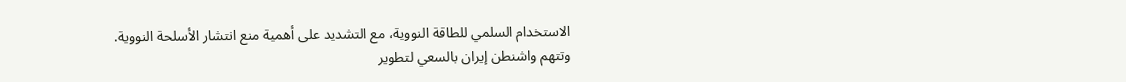الاستخدام السلمي للطاقة النووية، مع التشديد على أهمية منع انتشار الأسلحة النووية.
وتتهم واشنطن إيران بالسعي لتطوير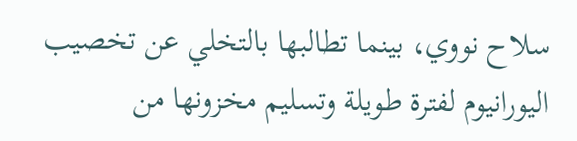سلاح نووي، بينما تطالبها بالتخلي عن تخصيب اليورانيوم لفترة طويلة وتسليم مخزونها من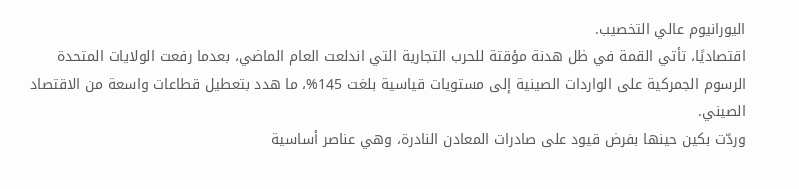اليورانيوم عالي التخصيب.
اقتصاديًا، تأتي القمة في ظل هدنة مؤقتة للحرب التجارية التي اندلعت العام الماضي، بعدما رفعت الولايات المتحدة الرسوم الجمركية على الواردات الصينية إلى مستويات قياسية بلغت 145%، ما هدد بتعطيل قطاعات واسعة من الاقتصاد الصيني.
وردّت بكين حينها بفرض قيود على صادرات المعادن النادرة، وهي عناصر أساسية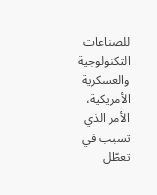للصناعات التكنولوجية والعسكرية الأمريكية، الأمر الذي تسبب في تعطّل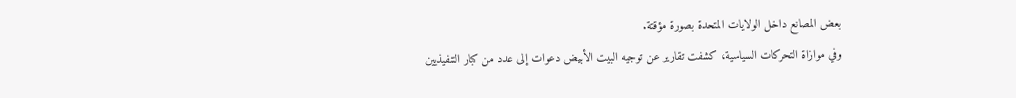بعض المصانع داخل الولايات المتحدة بصورة مؤقتة.
وفي موازاة التحركات السياسية، كشفت تقارير عن توجيه البيت الأبيض دعوات إلى عدد من كبار التنفيذيين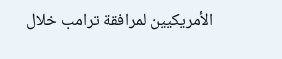الأمريكيين لمرافقة ترامب خلال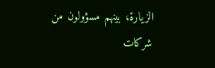الزيارة، بينهم مسؤولون من شركات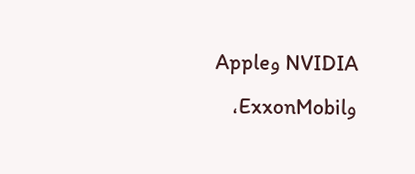NVIDIA وApple وExxonMobil،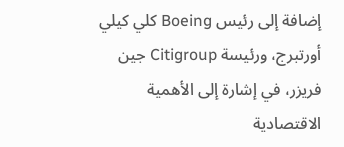إضافة إلى رئيس Boeing كلي كيلي أورتبرج، ورئيسة Citigroup جين فريزر، في إشارة إلى الأهمية الاقتصادية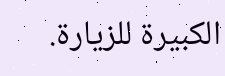الكبيرة للزيارة.